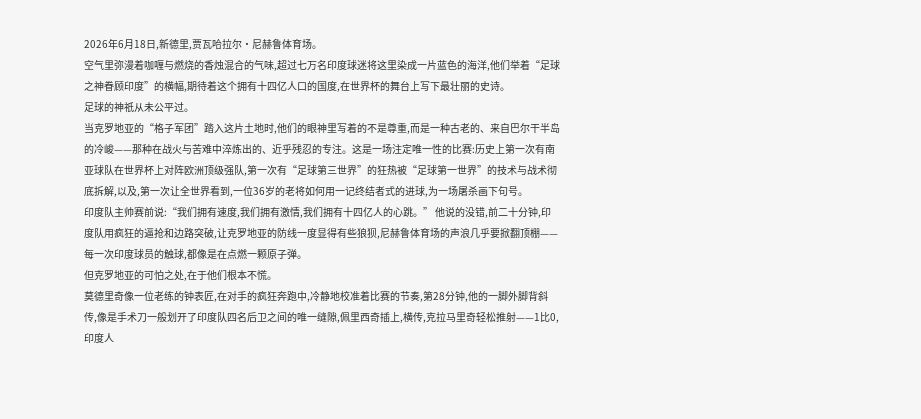2026年6月18日,新德里,贾瓦哈拉尔·尼赫鲁体育场。
空气里弥漫着咖喱与燃烧的香烛混合的气味,超过七万名印度球迷将这里染成一片蓝色的海洋,他们举着“足球之神眷顾印度”的横幅,期待着这个拥有十四亿人口的国度,在世界杯的舞台上写下最壮丽的史诗。
足球的神祇从未公平过。
当克罗地亚的“格子军团”踏入这片土地时,他们的眼神里写着的不是尊重,而是一种古老的、来自巴尔干半岛的冷峻——那种在战火与苦难中淬炼出的、近乎残忍的专注。这是一场注定唯一性的比赛:历史上第一次有南亚球队在世界杯上对阵欧洲顶级强队,第一次有“足球第三世界”的狂热被“足球第一世界”的技术与战术彻底拆解,以及,第一次让全世界看到,一位36岁的老将如何用一记终结者式的进球,为一场屠杀画下句号。
印度队主帅赛前说:“我们拥有速度,我们拥有激情,我们拥有十四亿人的心跳。” 他说的没错,前二十分钟,印度队用疯狂的逼抢和边路突破,让克罗地亚的防线一度显得有些狼狈,尼赫鲁体育场的声浪几乎要掀翻顶棚——每一次印度球员的触球,都像是在点燃一颗原子弹。
但克罗地亚的可怕之处,在于他们根本不慌。
莫德里奇像一位老练的钟表匠,在对手的疯狂奔跑中,冷静地校准着比赛的节奏,第28分钟,他的一脚外脚背斜传,像是手术刀一般划开了印度队四名后卫之间的唯一缝隙,佩里西奇插上,横传,克拉马里奇轻松推射——1比0,印度人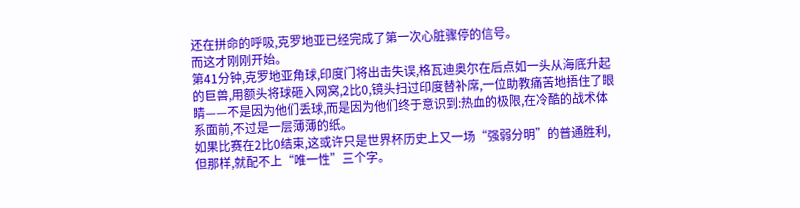还在拼命的呼吸,克罗地亚已经完成了第一次心脏骤停的信号。
而这才刚刚开始。
第41分钟,克罗地亚角球,印度门将出击失误,格瓦迪奥尔在后点如一头从海底升起的巨兽,用额头将球砸入网窝,2比0,镜头扫过印度替补席,一位助教痛苦地捂住了眼睛——不是因为他们丢球,而是因为他们终于意识到:热血的极限,在冷酷的战术体系面前,不过是一层薄薄的纸。
如果比赛在2比0结束,这或许只是世界杯历史上又一场“强弱分明”的普通胜利,但那样,就配不上“唯一性”三个字。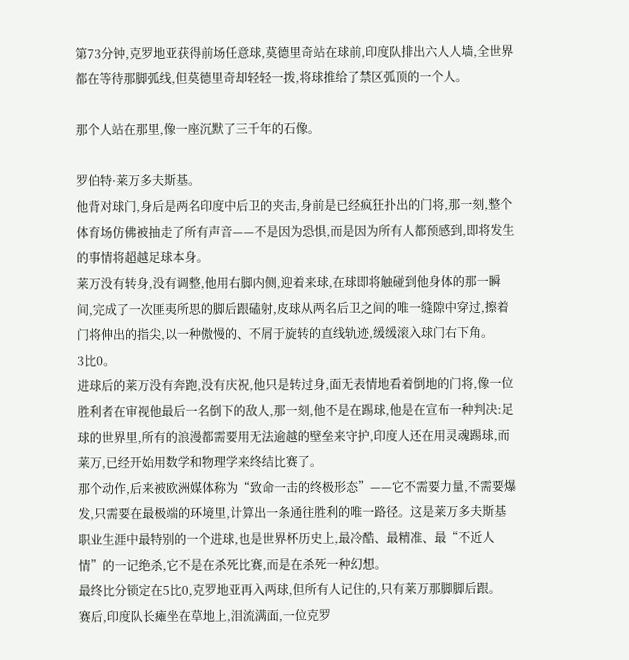第73分钟,克罗地亚获得前场任意球,莫德里奇站在球前,印度队排出六人人墙,全世界都在等待那脚弧线,但莫德里奇却轻轻一拨,将球推给了禁区弧顶的一个人。

那个人站在那里,像一座沉默了三千年的石像。

罗伯特·莱万多夫斯基。
他背对球门,身后是两名印度中后卫的夹击,身前是已经疯狂扑出的门将,那一刻,整个体育场仿佛被抽走了所有声音——不是因为恐惧,而是因为所有人都预感到,即将发生的事情将超越足球本身。
莱万没有转身,没有调整,他用右脚内侧,迎着来球,在球即将触碰到他身体的那一瞬间,完成了一次匪夷所思的脚后跟磕射,皮球从两名后卫之间的唯一缝隙中穿过,擦着门将伸出的指尖,以一种傲慢的、不屑于旋转的直线轨迹,缓缓滚入球门右下角。
3比0。
进球后的莱万没有奔跑,没有庆祝,他只是转过身,面无表情地看着倒地的门将,像一位胜利者在审视他最后一名倒下的敌人,那一刻,他不是在踢球,他是在宣布一种判决:足球的世界里,所有的浪漫都需要用无法逾越的壁垒来守护,印度人还在用灵魂踢球,而莱万,已经开始用数学和物理学来终结比赛了。
那个动作,后来被欧洲媒体称为“致命一击的终极形态”——它不需要力量,不需要爆发,只需要在最极端的环境里,计算出一条通往胜利的唯一路径。这是莱万多夫斯基职业生涯中最特别的一个进球,也是世界杯历史上,最冷酷、最精准、最“不近人情”的一记绝杀,它不是在杀死比赛,而是在杀死一种幻想。
最终比分锁定在5比0,克罗地亚再入两球,但所有人记住的,只有莱万那脚脚后跟。
赛后,印度队长瘫坐在草地上,泪流满面,一位克罗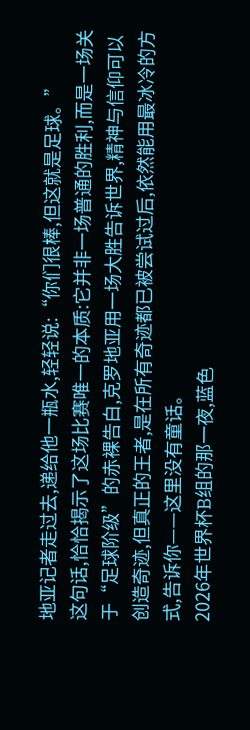地亚记者走过去,递给他一瓶水,轻轻说:“你们很棒,但这就是足球。”
这句话,恰恰揭示了这场比赛唯一的本质:它并非一场普通的胜利,而是一场关于“足球阶级”的赤裸告白,克罗地亚用一场大胜告诉世界,精神与信仰可以创造奇迹,但真正的王者,是在所有奇迹都已被尝试过后,依然能用最冰冷的方式,告诉你——这里没有童话。
2026年世界杯B组的那一夜,蓝色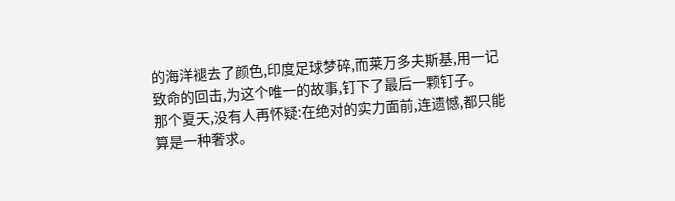的海洋褪去了颜色,印度足球梦碎,而莱万多夫斯基,用一记致命的回击,为这个唯一的故事,钉下了最后一颗钉子。
那个夏天,没有人再怀疑:在绝对的实力面前,连遗憾,都只能算是一种奢求。